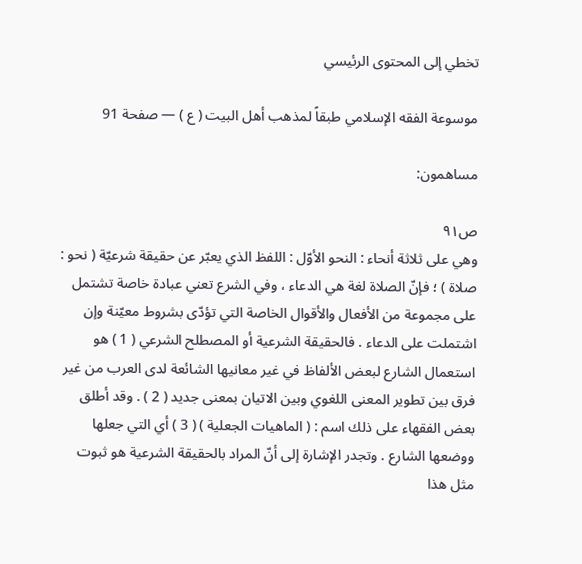تخطي إلى المحتوى الرئيسي

موسوعة الفقه الإسلامي طبقاً لمذهب أهل البيت ( ع ) — صفحة 91

مساهمون:

ص٩١
وهي على ثلاثة أنحاء : النحو الأوّل : اللفظ الذي يعبّر عن حقيقة شرعيّة ( نحو : صلاة ) ؛ فإنّ الصلاة لغة هي الدعاء ، وفي الشرع تعني عبادة خاصة تشتمل على مجموعة من الأفعال والأقوال الخاصة التي تؤدّى بشروط معيّنة وإن اشتملت على الدعاء . فالحقيقة الشرعية أو المصطلح الشرعي ( 1 ) هو استعمال الشارع لبعض الألفاظ في غير معانيها الشائعة لدى العرب من غير فرق بين تطوير المعنى اللغوي وبين الاتيان بمعنى جديد ( 2 ) . وقد أطلق بعض الفقهاء على ذلك اسم : ( الماهيات الجعلية ) ( 3 ) أي التي جعلها ووضعها الشارع . وتجدر الإشارة إلى أنّ المراد بالحقيقة الشرعية هو ثبوت مثل هذا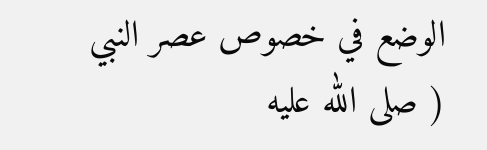الوضع في خصوص عصر النبي ( صلى الله عليه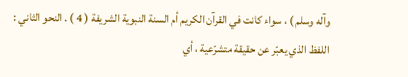وآله وسلم ) ، سواء كانت في القرآن الكريم أم السنة النبوية الشريفة ( 4 ) . النحو الثاني : اللفظ الذي يعبّر عن حقيقة متشرّعية ، أي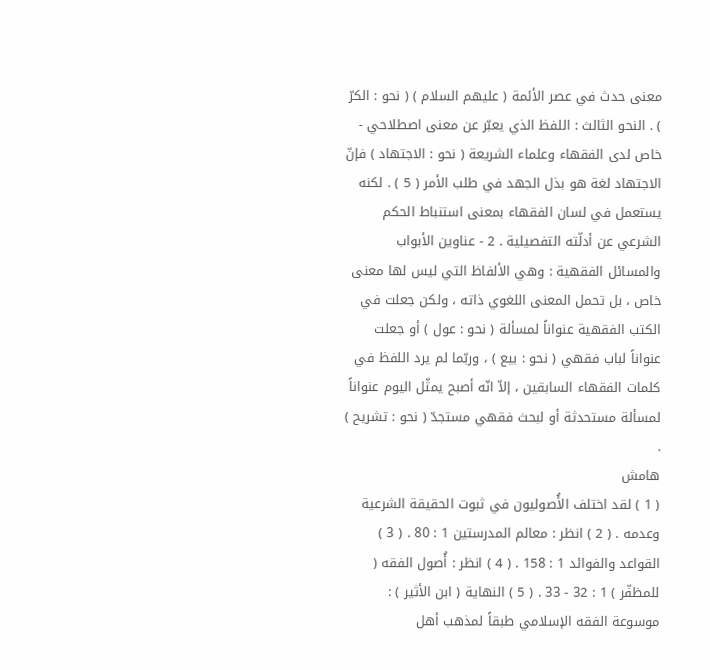معنى حدث في عصر الأئمة ( عليهم السلام ) ( نحو : الكرّ ) . النحو الثالث : اللفظ الذي يعبّر عن معنى اصطلاحي - خاص لدى الفقهاء وعلماء الشريعة ( نحو : الاجتهاد ) فإنّ الاجتهاد لغة هو بذل الجهد في طلب الأمر ( 5 ) . لكنه يستعمل في لسان الفقهاء بمعنى استنباط الحكم الشرعي عن أدلّته التفصيلية . 2 - عناوين الأبواب والمسائل الفقهية : وهي الألفاظ التي ليس لها معنى خاص ، بل تحمل المعنى اللغوي ذاته ، ولكن جعلت في الكتب الفقهية عنواناً لمسألة ( نحو : عول ) أو جعلت عنواناً لباب فقهي ( نحو : بيع ) ، وربّما لم يرد اللفظ في كلمات الفقهاء السابقين ، إلاّ انّه أصبح يمثّل اليوم عنواناً لمسألة مستحدثة أو لبحث فقهي مستجدّ ( نحو : تشريح ) .
هامش
( 1 ) لقد اختلف الأُصوليون في ثبوت الحقيقة الشرعية وعدمه . ( 2 ) انظر : معالم المدرستين 1 : 80 . ( 3 ) القواعد والفوائد 1 : 158 . ( 4 ) انظر : أُصول الفقه ( للمظفّر ) 1 : 32 - 33 . ( 5 ) النهاية ( ابن الأثير ) :
موسوعة الفقه الإسلامي طبقاً لمذهب أهل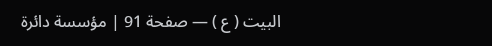البيت ( ع ) — صفحة 91 | مؤسسة دائرة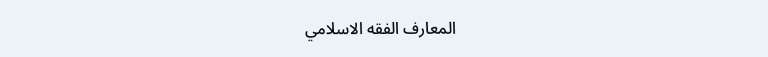المعارف الفقه الاسلامي